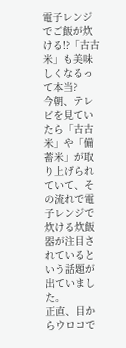電子レンジでご飯が炊ける!?「古古米」も美味しくなるって本当?
今朝、テレビを見ていたら「古古米」や「備蓄米」が取り上げられていて、その流れで電子レンジで炊ける炊飯器が注目されているという話題が出ていました。
正直、目からウロコで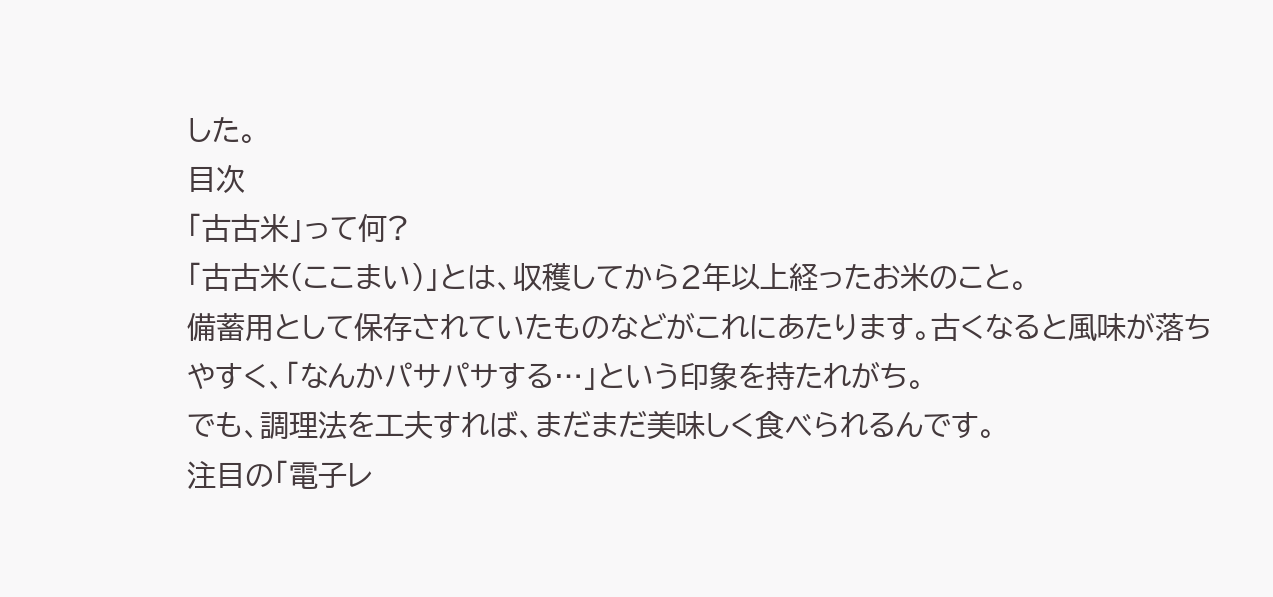した。
目次
「古古米」って何?
「古古米(ここまい)」とは、収穫してから2年以上経ったお米のこと。
備蓄用として保存されていたものなどがこれにあたります。古くなると風味が落ちやすく、「なんかパサパサする…」という印象を持たれがち。
でも、調理法を工夫すれば、まだまだ美味しく食べられるんです。
注目の「電子レ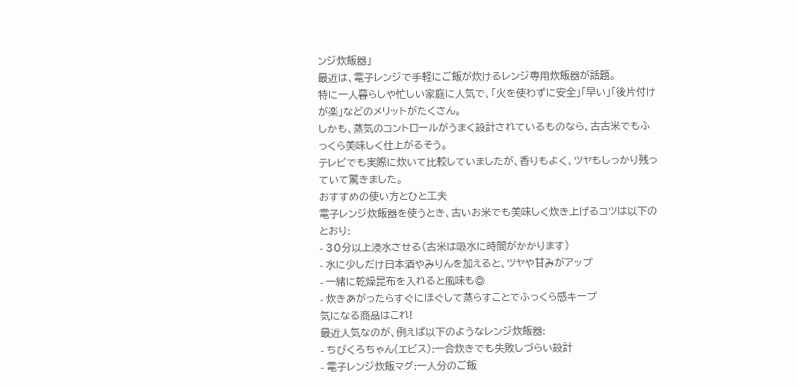ンジ炊飯器」
最近は、電子レンジで手軽にご飯が炊けるレンジ専用炊飯器が話題。
特に一人暮らしや忙しい家庭に人気で、「火を使わずに安全」「早い」「後片付けが楽」などのメリットがたくさん。
しかも、蒸気のコントロールがうまく設計されているものなら、古古米でもふっくら美味しく仕上がるそう。
テレビでも実際に炊いて比較していましたが、香りもよく、ツヤもしっかり残っていて驚きました。
おすすめの使い方とひと工夫
電子レンジ炊飯器を使うとき、古いお米でも美味しく炊き上げるコツは以下のとおり:
- 30分以上浸水させる(古米は吸水に時間がかかります)
- 水に少しだけ日本酒やみりんを加えると、ツヤや甘みがアップ
- 一緒に乾燥昆布を入れると風味も◎
- 炊きあがったらすぐにほぐして蒸らすことでふっくら感キープ
気になる商品はこれ!
最近人気なのが、例えば以下のようなレンジ炊飯器:
- ちびくろちゃん(エビス):一合炊きでも失敗しづらい設計
- 電子レンジ炊飯マグ:一人分のご飯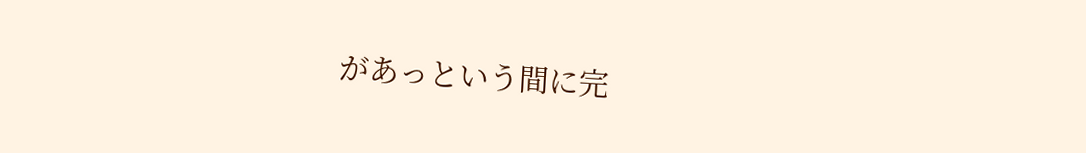があっという間に完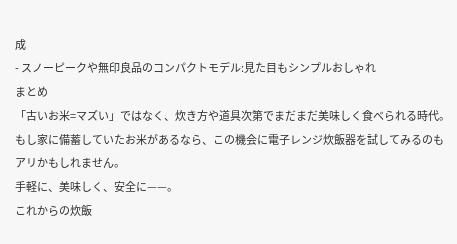成
- スノーピークや無印良品のコンパクトモデル:見た目もシンプルおしゃれ
まとめ
「古いお米=マズい」ではなく、炊き方や道具次第でまだまだ美味しく食べられる時代。
もし家に備蓄していたお米があるなら、この機会に電子レンジ炊飯器を試してみるのもアリかもしれません。
手軽に、美味しく、安全に——。
これからの炊飯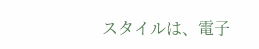スタイルは、電子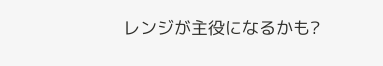レンジが主役になるかも?